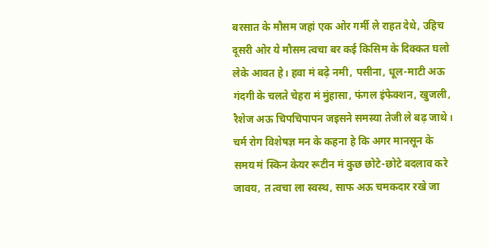बरसात के मौसम जहां एक ओर गर्मी ले राहत देथे, उहिच दूसरी ओर ये मौसम त्वचा बर कई किसिम के दिक्कत घलो लेके आवत हे। हवा मं बढ़े नमी, पसीना, धूल-माटी अऊ गंदगी के चलते चेहरा मं मुंहासा, फंगल इंफेक्शन, खुजली, रैशेज अऊ चिपचिपापन जइसने समस्या तेजी ले बढ़ जाथे।
चर्म रोग विशेषज्ञ मन के कहना हे कि अगर मानसून के समय मं स्किन केयर रूटीन मं कुछ छोटे-छोटे बदलाव करे जावय, त त्वचा ला स्वस्थ, साफ अऊ चमकदार रखे जा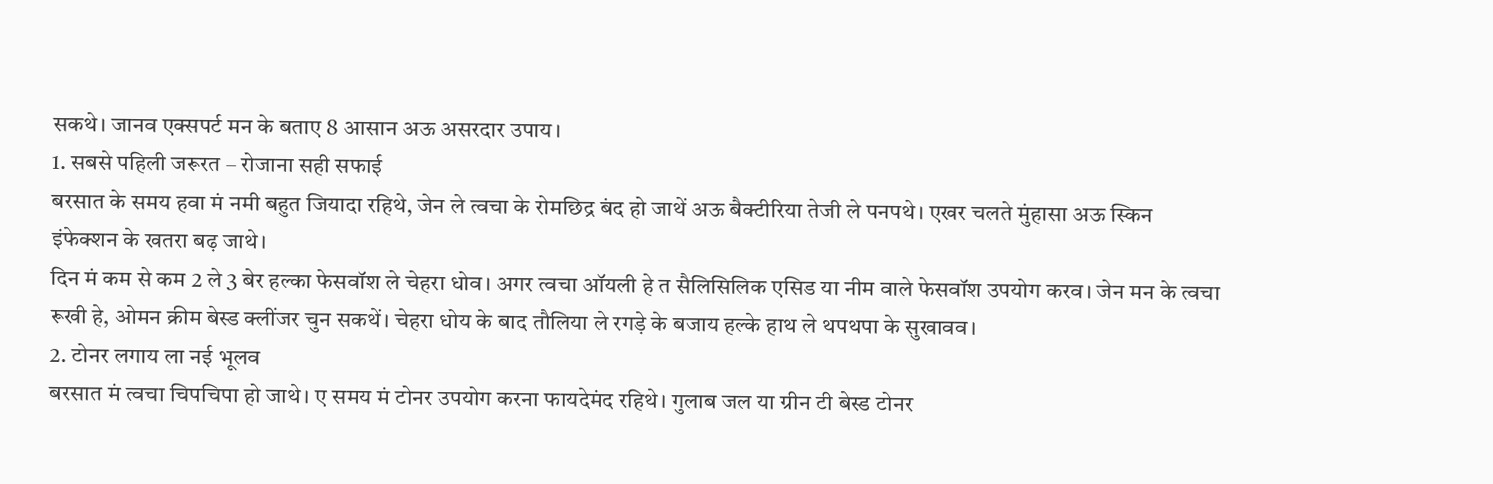सकथे। जानव एक्सपर्ट मन के बताए 8 आसान अऊ असरदार उपाय।
1. सबसे पहिली जरूरत – रोजाना सही सफाई
बरसात के समय हवा मं नमी बहुत जियादा रहिथे, जेन ले त्वचा के रोमछिद्र बंद हो जाथें अऊ बैक्टीरिया तेजी ले पनपथे। एखर चलते मुंहासा अऊ स्किन इंफेक्शन के खतरा बढ़ जाथे।
दिन मं कम से कम 2 ले 3 बेर हल्का फेसवॉश ले चेहरा धोव। अगर त्वचा ऑयली हे त सैलिसिलिक एसिड या नीम वाले फेसवॉश उपयोग करव। जेन मन के त्वचा रूखी हे, ओमन क्रीम बेस्ड क्लींजर चुन सकथें। चेहरा धोय के बाद तौलिया ले रगड़े के बजाय हल्के हाथ ले थपथपा के सुखावव।
2. टोनर लगाय ला नई भूलव
बरसात मं त्वचा चिपचिपा हो जाथे। ए समय मं टोनर उपयोग करना फायदेमंद रहिथे। गुलाब जल या ग्रीन टी बेस्ड टोनर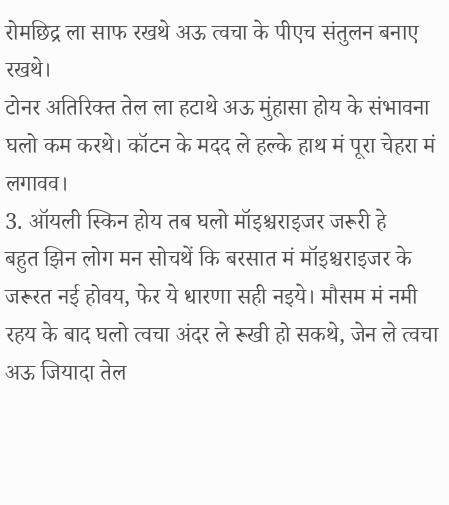रोमछिद्र ला साफ रखथे अऊ त्वचा के पीएच संतुलन बनाए रखथे।
टोनर अतिरिक्त तेल ला हटाथे अऊ मुंहासा होय के संभावना घलो कम करथे। कॉटन के मदद ले हल्के हाथ मं पूरा चेहरा मं लगावव।
3. ऑयली स्किन होय तब घलो मॉइश्चराइजर जरूरी हे
बहुत झिन लोग मन सोचथें कि बरसात मं मॉइश्चराइजर के जरूरत नई होवय, फेर ये धारणा सही नइये। मौसम मं नमी रहय के बाद घलो त्वचा अंदर ले रूखी हो सकथे, जेन ले त्वचा अऊ जियादा तेल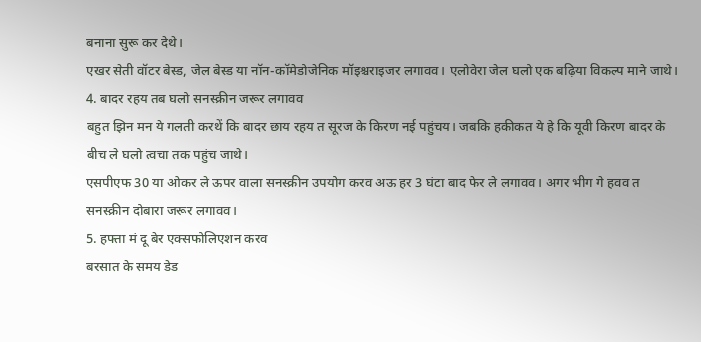बनाना सुरू कर देथे।
एखर सेती वॉटर बेस्ड, जेल बेस्ड या नॉन-कॉमेडोजेनिक मॉइश्चराइजर लगावव। एलोवेरा जेल घलो एक बढ़िया विकल्प माने जाथे।
4. बादर रहय तब घलो सनस्क्रीन जरूर लगावव
बहुत झिन मन ये गलती करथें कि बादर छाय रहय त सूरज के किरण नई पहुंचय। जबकि हकीकत ये हे कि यूवी किरण बादर के बीच ले घलो त्वचा तक पहुंच जाथे।
एसपीएफ 30 या ओकर ले ऊपर वाला सनस्क्रीन उपयोग करव अऊ हर 3 घंटा बाद फेर ले लगावव। अगर भीग गे हवव त सनस्क्रीन दोबारा जरूर लगावव।
5. हफ्ता मं दू बेर एक्सफोलिएशन करव
बरसात के समय डेड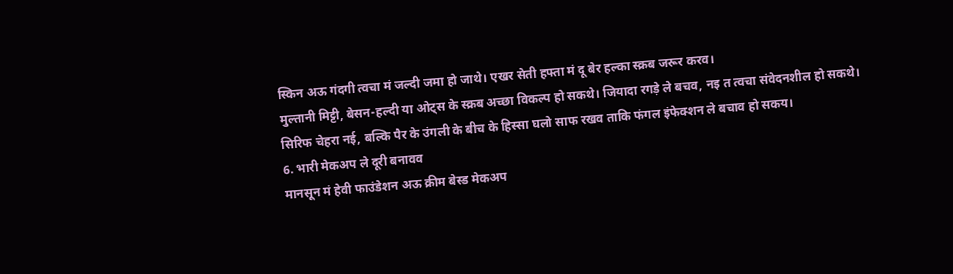स्किन अऊ गंदगी त्वचा मं जल्दी जमा हो जाथे। एखर सेती हफ्ता मं दू बेर हल्का स्क्रब जरूर करव।
मुल्तानी मिट्टी, बेसन-हल्दी या ओट्स के स्क्रब अच्छा विकल्प हो सकथे। जियादा रगड़े ले बचव, नइ त त्वचा संवेदनशील हो सकथे।
सिरिफ चेहरा नई, बल्कि पैर के उंगली के बीच के हिस्सा घलो साफ रखव ताकि फंगल इंफेक्शन ले बचाव हो सकय।
6. भारी मेकअप ले दूरी बनावव
मानसून मं हेवी फाउंडेशन अऊ क्रीम बेस्ड मेकअप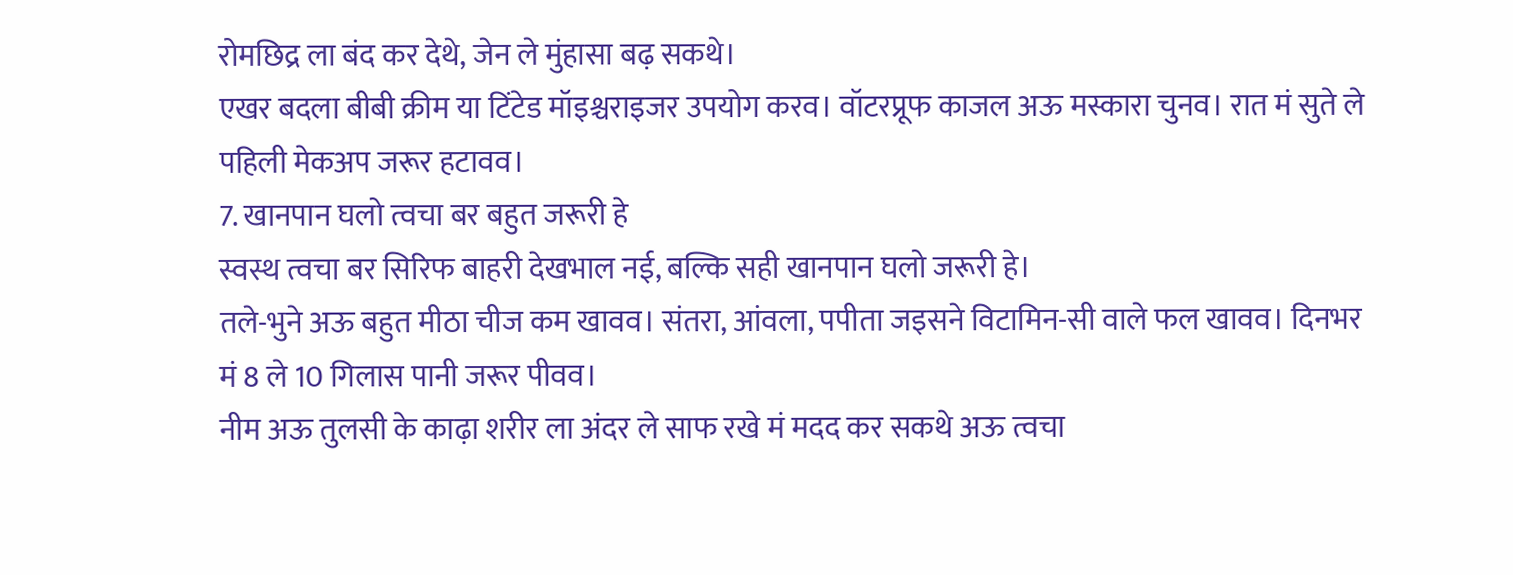रोमछिद्र ला बंद कर देथे, जेन ले मुंहासा बढ़ सकथे।
एखर बदला बीबी क्रीम या टिंटेड मॉइश्चराइजर उपयोग करव। वॉटरप्रूफ काजल अऊ मस्कारा चुनव। रात मं सुते ले पहिली मेकअप जरूर हटावव।
7. खानपान घलो त्वचा बर बहुत जरूरी हे
स्वस्थ त्वचा बर सिरिफ बाहरी देखभाल नई, बल्कि सही खानपान घलो जरूरी हे।
तले-भुने अऊ बहुत मीठा चीज कम खावव। संतरा, आंवला, पपीता जइसने विटामिन-सी वाले फल खावव। दिनभर मं 8 ले 10 गिलास पानी जरूर पीवव।
नीम अऊ तुलसी के काढ़ा शरीर ला अंदर ले साफ रखे मं मदद कर सकथे अऊ त्वचा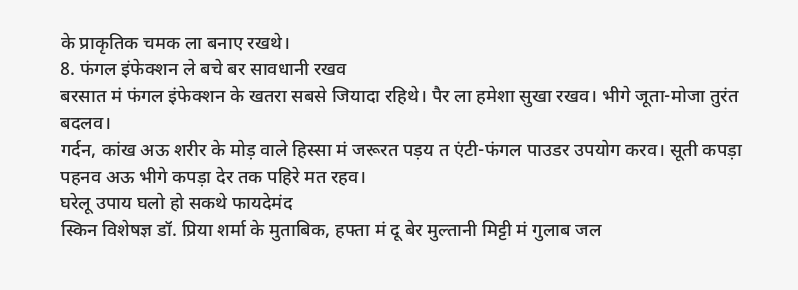के प्राकृतिक चमक ला बनाए रखथे।
8. फंगल इंफेक्शन ले बचे बर सावधानी रखव
बरसात मं फंगल इंफेक्शन के खतरा सबसे जियादा रहिथे। पैर ला हमेशा सुखा रखव। भीगे जूता-मोजा तुरंत बदलव।
गर्दन, कांख अऊ शरीर के मोड़ वाले हिस्सा मं जरूरत पड़य त एंटी-फंगल पाउडर उपयोग करव। सूती कपड़ा पहनव अऊ भीगे कपड़ा देर तक पहिरे मत रहव।
घरेलू उपाय घलो हो सकथे फायदेमंद
स्किन विशेषज्ञ डॉ. प्रिया शर्मा के मुताबिक, हफ्ता मं दू बेर मुल्तानी मिट्टी मं गुलाब जल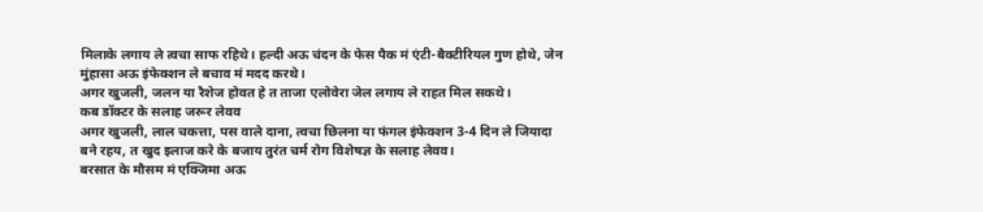मिलाके लगाय ले त्वचा साफ रहिथे। हल्दी अऊ चंदन के फेस पैक मं एंटी-बैक्टीरियल गुण होथे, जेन मुंहासा अऊ इंफेक्शन ले बचाव मं मदद करथे।
अगर खुजली, जलन या रैशेज होवत हे त ताजा एलोवेरा जेल लगाय ले राहत मिल सकथे।
कब डॉक्टर के सलाह जरूर लेवव
अगर खुजली, लाल चकत्ता, पस वाले दाना, त्वचा छिलना या फंगल इंफेक्शन 3-4 दिन ले जियादा बने रहय, त खुद इलाज करे के बजाय तुरंत चर्म रोग विशेषज्ञ के सलाह लेवव।
बरसात के मौसम मं एक्जिमा अऊ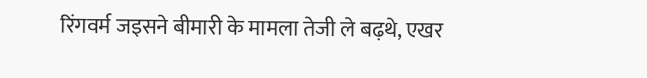रिंगवर्म जइसने बीमारी के मामला तेजी ले बढ़थे, एखर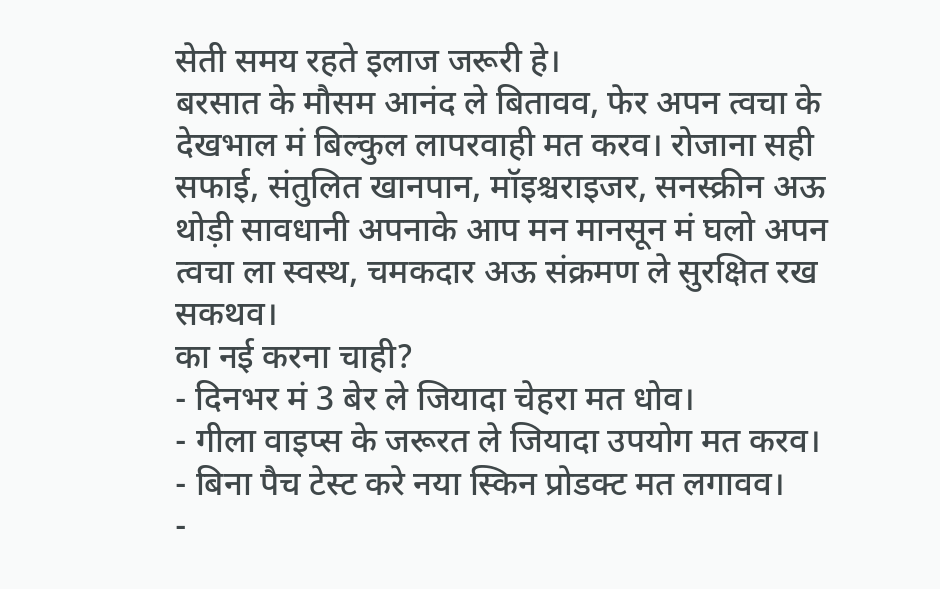सेती समय रहते इलाज जरूरी हे।
बरसात के मौसम आनंद ले बितावव, फेर अपन त्वचा के देखभाल मं बिल्कुल लापरवाही मत करव। रोजाना सही सफाई, संतुलित खानपान, मॉइश्चराइजर, सनस्क्रीन अऊ थोड़ी सावधानी अपनाके आप मन मानसून मं घलो अपन त्वचा ला स्वस्थ, चमकदार अऊ संक्रमण ले सुरक्षित रख सकथव।
का नई करना चाही?
- दिनभर मं 3 बेर ले जियादा चेहरा मत धोव।
- गीला वाइप्स के जरूरत ले जियादा उपयोग मत करव।
- बिना पैच टेस्ट करे नया स्किन प्रोडक्ट मत लगावव।
-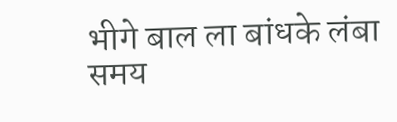भीगे बाल ला बांधके लंबा समय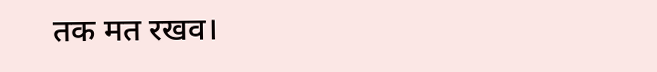तक मत रखव।